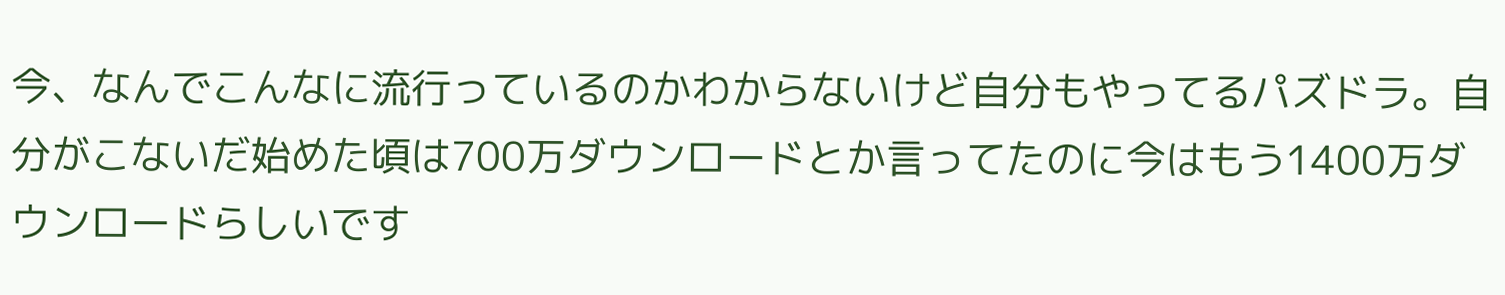今、なんでこんなに流行っているのかわからないけど自分もやってるパズドラ。自分がこないだ始めた頃は700万ダウンロードとか言ってたのに今はもう1400万ダウンロードらしいです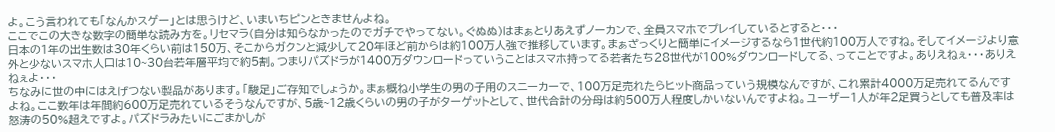よ。こう言われても「なんかスゲー」とは思うけど、いまいちピンときませんよね。
ここでこの大きな数字の簡単な読み方を。リセマラ(自分は知らなかったのでガチでやってない。ぐぬぬ)はまぁとりあえずノーカンで、全員スマホでプレイしているとすると・・・
日本の1年の出生数は30年くらい前は150万、そこからガクンと減少して20年ほど前からは約100万人強で推移しています。まぁざっくりと簡単にイメージするなら1世代約100万人ですね。そしてイメージより意外と少ないスマホ人口は10~30台若年層平均で約5割。つまりパズドラが1400万ダウンロードっていうことはスマホ持ってる若者たち28世代が100%ダウンロードしてる、ってことですよ。ありえねぇ・・・ありえねぇよ・・・
ちなみに世の中にはえげつない製品があります。「駿足」ご存知でしょうか。まぁ概ね小学生の男の子用のスニーカーで、100万足売れたらヒット商品っていう規模なんですが、これ累計4000万足売れてるんですよね。ここ数年は年間約600万足売れているそうなんですが、5歳~12歳くらいの男の子がターゲットとして、世代合計の分母は約500万人程度しかいないんですよね。ユーザー1人が年2足買うとしても普及率は怒涛の50%超えですよ。パズドラみたいにごまかしが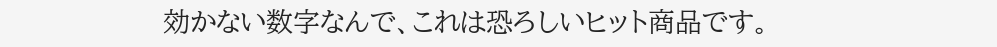効かない数字なんで、これは恐ろしいヒット商品です。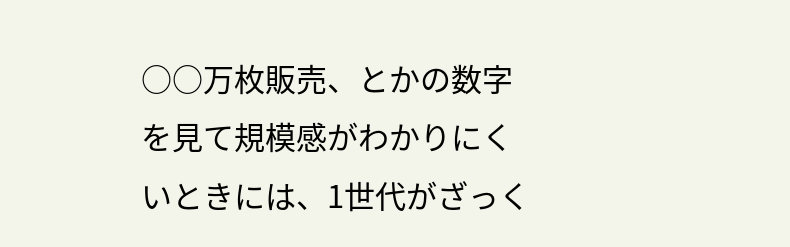○○万枚販売、とかの数字を見て規模感がわかりにくいときには、1世代がざっく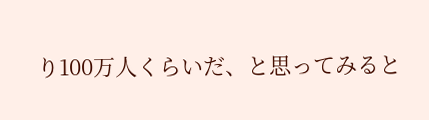り100万人くらいだ、と思ってみると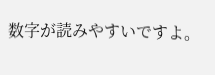数字が読みやすいですよ。